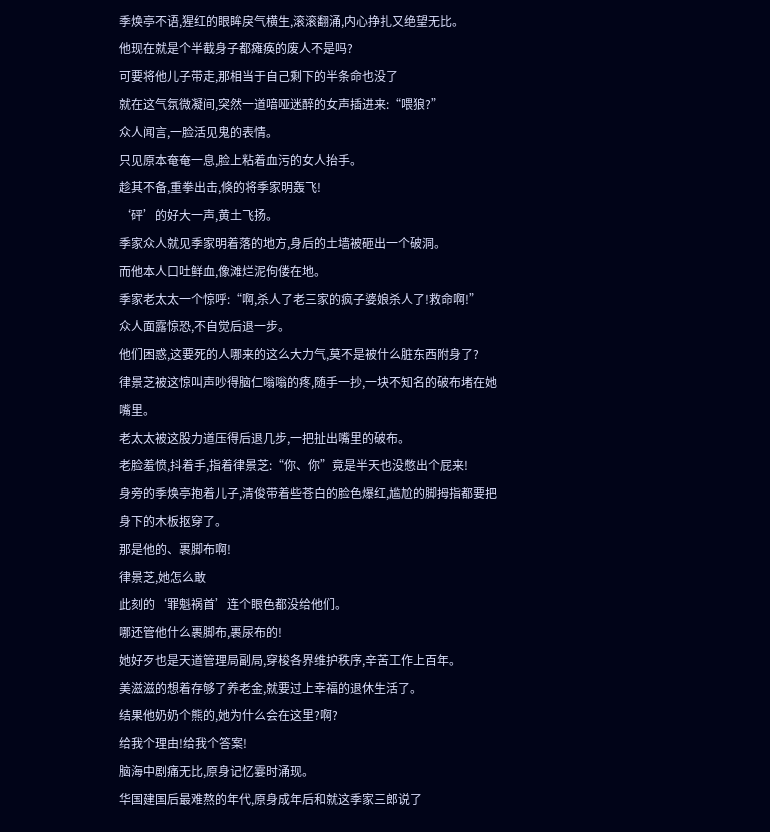季焕亭不语,猩红的眼眸戾气横生,滚滚翻涌,内心挣扎又绝望无比。
他现在就是个半截身子都瘫痪的废人不是吗?
可要将他儿子带走,那相当于自己剩下的半条命也没了
就在这气氛微凝间,突然一道喑哑迷醉的女声插进来:“喂狼?”
众人闻言,一脸活见鬼的表情。
只见原本奄奄一息,脸上粘着血污的女人抬手。
趁其不备,重拳出击,倏的将季家明轰飞!
‘砰’的好大一声,黄土飞扬。
季家众人就见季家明着落的地方,身后的土墙被砸出一个破洞。
而他本人口吐鲜血,像滩烂泥佝偻在地。
季家老太太一个惊呼:“啊,杀人了老三家的疯子婆娘杀人了!救命啊!”
众人面露惊恐,不自觉后退一步。
他们困惑,这要死的人哪来的这么大力气,莫不是被什么脏东西附身了?
律景芝被这惊叫声吵得脑仁嗡嗡的疼,随手一抄,一块不知名的破布堵在她嘴里。
老太太被这股力道压得后退几步,一把扯出嘴里的破布。
老脸羞愤,抖着手,指着律景芝:“你、你”竟是半天也没憋出个屁来!
身旁的季焕亭抱着儿子,清俊带着些苍白的脸色爆红,尴尬的脚拇指都要把身下的木板抠穿了。
那是他的、裹脚布啊!
律景芝,她怎么敢
此刻的‘罪魁祸首’连个眼色都没给他们。
哪还管他什么裹脚布,裹尿布的!
她好歹也是天道管理局副局,穿梭各界维护秩序,辛苦工作上百年。
美滋滋的想着存够了养老金,就要过上幸福的退休生活了。
结果他奶奶个熊的,她为什么会在这里?啊?
给我个理由!给我个答案!
脑海中剧痛无比,原身记忆霎时涌现。
华国建国后最难熬的年代,原身成年后和就这季家三郎说了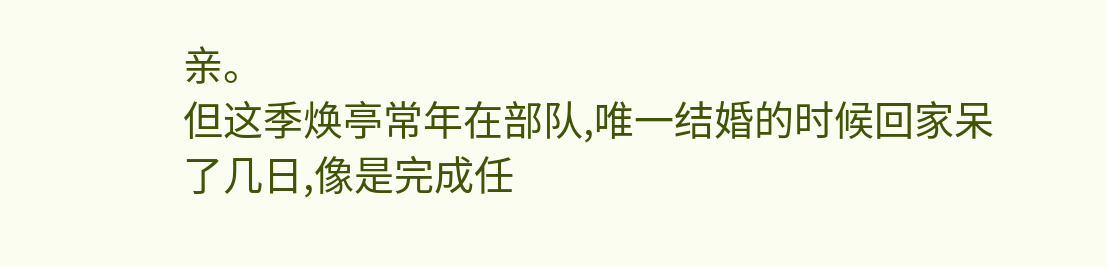亲。
但这季焕亭常年在部队,唯一结婚的时候回家呆了几日,像是完成任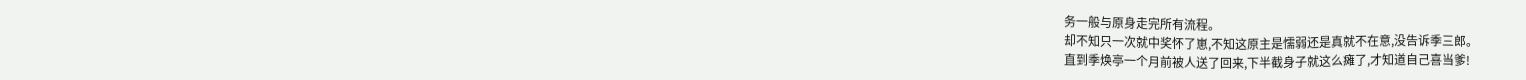务一般与原身走完所有流程。
却不知只一次就中奖怀了崽,不知这原主是懦弱还是真就不在意,没告诉季三郎。
直到季焕亭一个月前被人送了回来,下半截身子就这么瘫了,才知道自己喜当爹!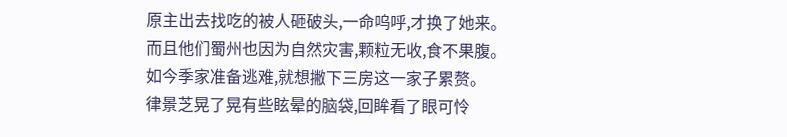原主出去找吃的被人砸破头,一命呜呼,才换了她来。
而且他们蜀州也因为自然灾害,颗粒无收,食不果腹。
如今季家准备逃难,就想撇下三房这一家子累赘。
律景芝晃了晃有些眩晕的脑袋,回眸看了眼可怜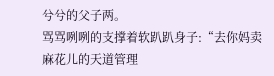兮兮的父子两。
骂骂咧咧的支撑着软趴趴身子:“去你妈卖麻花儿的天道管理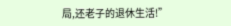局,还老子的退休生活!”